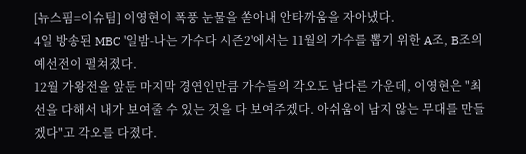[뉴스핌=이슈팀] 이영현이 폭풍 눈물을 쏟아내 안타까움을 자아냈다.
4일 방송된 MBC '일밤-나는 가수다 시즌2'에서는 11월의 가수를 뽑기 위한 A조, B조의 예선전이 펼쳐졌다.
12월 가왕전을 앞둔 마지막 경연인만큼 가수들의 각오도 남다른 가운데, 이영현은 "최선을 다해서 내가 보여줄 수 있는 것을 다 보여주겠다. 아쉬움이 남지 않는 무대를 만들겠다"고 각오를 다졌다.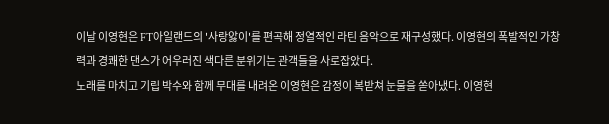이날 이영현은 FT아일랜드의 '사랑앓이'를 편곡해 정열적인 라틴 음악으로 재구성했다. 이영현의 폭발적인 가창력과 경쾌한 댄스가 어우러진 색다른 분위기는 관객들을 사로잡았다.
노래를 마치고 기립 박수와 함께 무대를 내려온 이영현은 감정이 복받쳐 눈물을 쏟아냈다. 이영현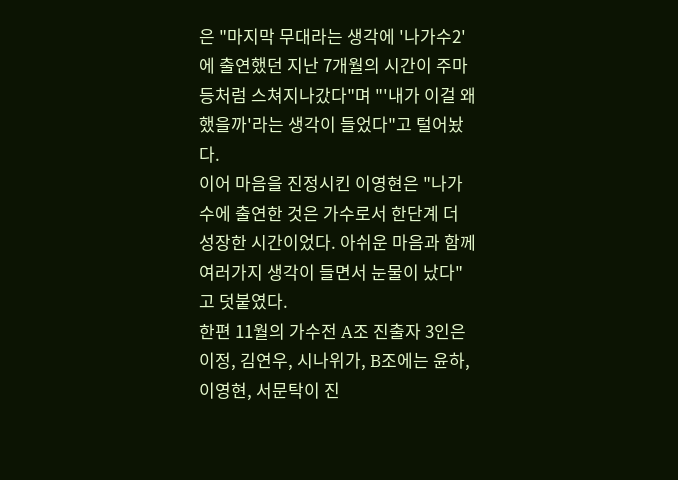은 "마지막 무대라는 생각에 '나가수2'에 출연했던 지난 7개월의 시간이 주마등처럼 스쳐지나갔다"며 "'내가 이걸 왜 했을까'라는 생각이 들었다"고 털어놨다.
이어 마음을 진정시킨 이영현은 "나가수에 출연한 것은 가수로서 한단계 더 성장한 시간이었다. 아쉬운 마음과 함께 여러가지 생각이 들면서 눈물이 났다"고 덧붙였다.
한편 11월의 가수전 A조 진출자 3인은 이정, 김연우, 시나위가, B조에는 윤하, 이영현, 서문탁이 진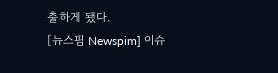출하게 됐다.
[뉴스핌 Newspim] 이슈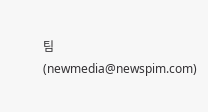팀 (newmedia@newspim.com)